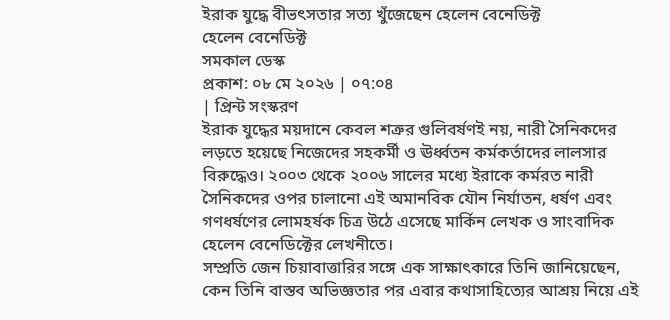ইরাক যুদ্ধে বীভৎসতার সত্য খুঁজেছেন হেলেন বেনেডিক্ট
হেলেন বেনেডিক্ট
সমকাল ডেস্ক
প্রকাশ: ০৮ মে ২০২৬ | ০৭:০৪
| প্রিন্ট সংস্করণ
ইরাক যুদ্ধের ময়দানে কেবল শত্রুর গুলিবর্ষণই নয়, নারী সৈনিকদের লড়তে হয়েছে নিজেদের সহকর্মী ও ঊর্ধ্বতন কর্মকর্তাদের লালসার বিরুদ্ধেও। ২০০৩ থেকে ২০০৬ সালের মধ্যে ইরাকে কর্মরত নারী সৈনিকদের ওপর চালানো এই অমানবিক যৌন নির্যাতন, ধর্ষণ এবং গণধর্ষণের লোমহর্ষক চিত্র উঠে এসেছে মার্কিন লেখক ও সাংবাদিক হেলেন বেনেডিক্টের লেখনীতে।
সম্প্রতি জেন চিয়াবাত্তারির সঙ্গে এক সাক্ষাৎকারে তিনি জানিয়েছেন, কেন তিনি বাস্তব অভিজ্ঞতার পর এবার কথাসাহিত্যের আশ্রয় নিয়ে এই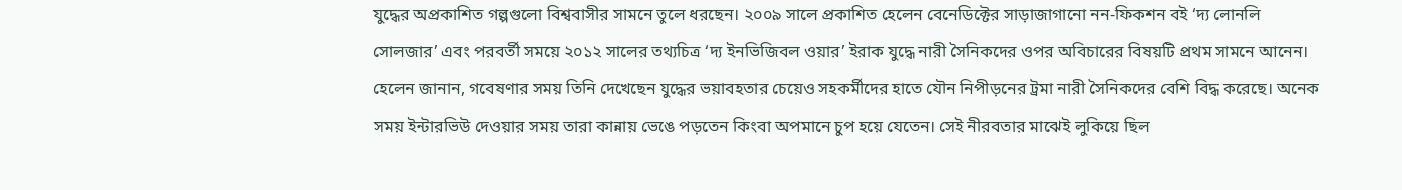যুদ্ধের অপ্রকাশিত গল্পগুলো বিশ্ববাসীর সামনে তুলে ধরছেন। ২০০৯ সালে প্রকাশিত হেলেন বেনেডিক্টের সাড়াজাগানো নন-ফিকশন বই ‘দ্য লোনলি সোলজার’ এবং পরবর্তী সময়ে ২০১২ সালের তথ্যচিত্র ‘দ্য ইনভিজিবল ওয়ার’ ইরাক যুদ্ধে নারী সৈনিকদের ওপর অবিচারের বিষয়টি প্রথম সামনে আনেন। হেলেন জানান, গবেষণার সময় তিনি দেখেছেন যুদ্ধের ভয়াবহতার চেয়েও সহকর্মীদের হাতে যৌন নিপীড়নের ট্রমা নারী সৈনিকদের বেশি বিদ্ধ করেছে। অনেক সময় ইন্টারভিউ দেওয়ার সময় তারা কান্নায় ভেঙে পড়তেন কিংবা অপমানে চুপ হয়ে যেতেন। সেই নীরবতার মাঝেই লুকিয়ে ছিল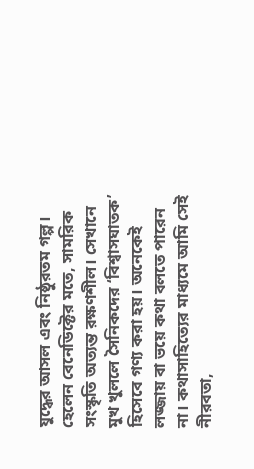যুদ্ধের আসল এবং নিষ্ঠুরতম গল্প।
হেলেন বেনেডিক্টের মতে, সামরিক সংস্কৃতি অত্যন্ত রক্ষণশীল। সেখানে মুখ খুললে সৈনিকদের ‘বিশ্বাসঘাতক’ হিসেবে গণ্য করা হয়। অনেকেই লজ্জায় বা ভয়ে কথা বলতে পারেন না। কথাসাহিত্যের মাধ্যমে আমি সেই নীরবতা,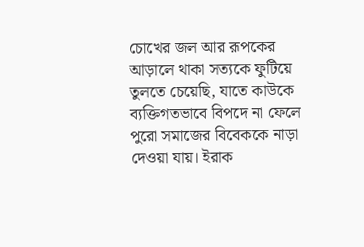চোখের জল আর রূপকের আড়ালে থাকা সত্যকে ফুটিয়ে তুলতে চেয়েছি, যাতে কাউকে ব্যক্তিগতভাবে বিপদে না ফেলে পুরো সমাজের বিবেককে নাড়া দেওয়া যায়। ইরাক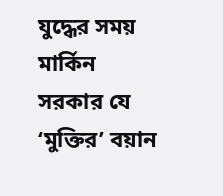যুদ্ধের সময় মার্কিন সরকার যে ‘মুক্তির’ বয়ান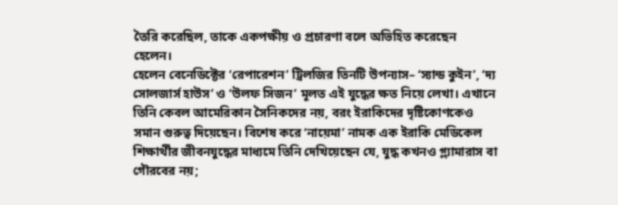তৈরি করেছিল, তাকে একপক্ষীয় ও প্রচারণা বলে অভিহিত করেছেন হেলেন।
হেলেন বেনেডিক্টের ‘রেপারেশন’ ট্রিলজির তিনটি উপন্যাস– ‘স্যান্ড কুইন’, ‘দ্য সোলজার্স হাউস’ ও ‘উলফ সিজন’ মূলত এই যুদ্ধের ক্ষত নিয়ে লেখা। এখানে তিনি কেবল আমেরিকান সৈনিকদের নয়, বরং ইরাকিদের দৃষ্টিকোণকেও সমান গুরুত্ব দিয়েছেন। বিশেষ করে ‘নায়েমা’ নামক এক ইরাকি মেডিকেল শিক্ষার্থীর জীবনযুদ্ধের মাধ্যমে তিনি দেখিয়েছেন যে, যুদ্ধ কখনও গ্ল্যামারাস বা গৌরবের নয়;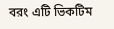বরং এটি ভিকটিম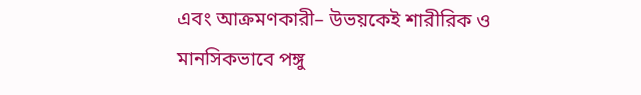এবং আক্রমণকারী– উভয়কেই শারীরিক ও মানসিকভাবে পঙ্গু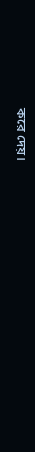করে দেয়।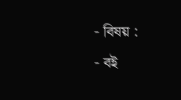- বিষয় :
- বই